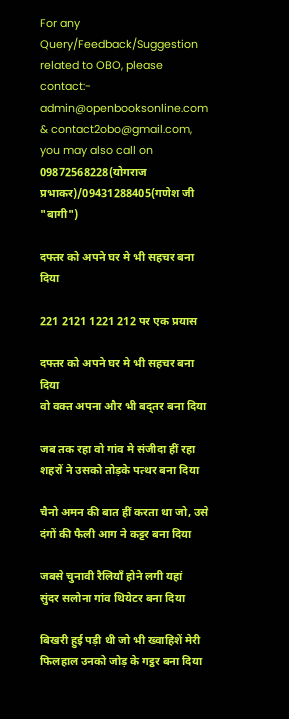For any Query/Feedback/Suggestion related to OBO, please contact:- admin@openbooksonline.com & contact2obo@gmail.com, you may also call on 09872568228(योगराज प्रभाकर)/09431288405(गणेश जी "बागी")

दफ्तर को अपने घर मे भी सहचर बना दिया

221 2121 1221 212 पर एक प्रयास

दफ्तर को अपने घर मे भी सहचर बना दिया
वो वक्त अपना और भी बद्तर बना दिया

जब तक रहा वो गांव मे संजीदा हीं रहा
शहरों ने उसको तोड़के पत्थर बना दिया

चैनो अमन की बात हीं करता था जो, उसे
दंगों की फैली आग ने कट्टर बना दिया

जबसे चुनावी रैलियाँ होने लगी यहां
सुंदर सलोना गांव थियेटर बना दिया

बिखरी हुई पड़ी थी जो भी ख्वाहिशें मेरी
फिलहाल उनको जोड़ के गट्ठर बना दिया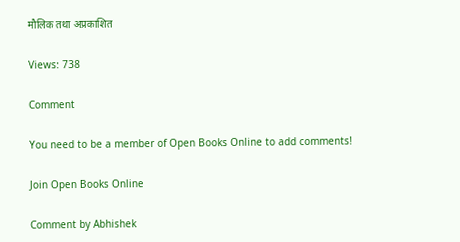मौलिक तथा अप्रकाशित

Views: 738

Comment

You need to be a member of Open Books Online to add comments!

Join Open Books Online

Comment by Abhishek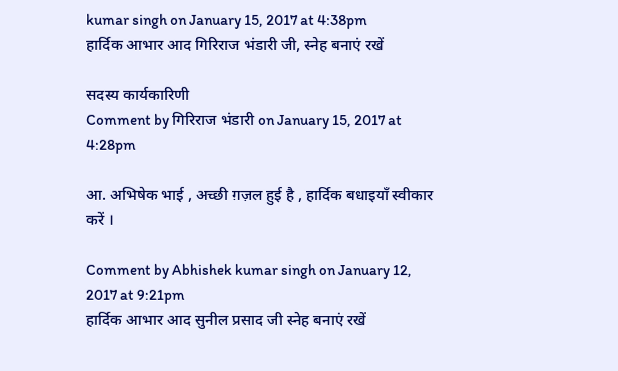kumar singh on January 15, 2017 at 4:38pm
हार्दिक आभार आद गिरिराज भंडारी जी, स्नेह बनाएं रखें

सदस्य कार्यकारिणी
Comment by गिरिराज भंडारी on January 15, 2017 at 4:28pm

आ. अभिषेक भाई , अच्छी ग़ज़ल हुई है , हार्दिक बधाइयाँ स्वीकार करें ।

Comment by Abhishek kumar singh on January 12, 2017 at 9:21pm
हार्दिक आभार आद सुनील प्रसाद जी स्नेह बनाएं रखें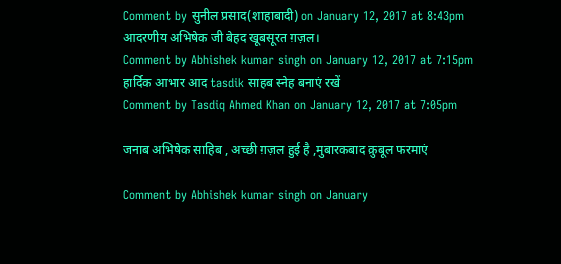Comment by सुनील प्रसाद(शाहाबादी) on January 12, 2017 at 8:43pm
आदरणीय अभिषेक जी बेहद खूबसूरत ग़ज़ल।
Comment by Abhishek kumar singh on January 12, 2017 at 7:15pm
हार्दिक आभार आद tasdik साहब स्नेह बनाएं रखें
Comment by Tasdiq Ahmed Khan on January 12, 2017 at 7:05pm

जनाब अभिषेक साहिब , अच्छी ग़ज़ल हुई है ,मुबारकबाद क़ुबूल फरमाएं

Comment by Abhishek kumar singh on January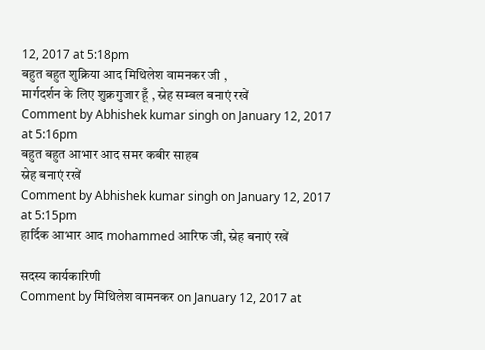12, 2017 at 5:18pm
बहुत बहुत शुक्रिया आद मिथिलेश वामनकर जी ,
मार्गदर्शन के लिए शुक्रगुजार हूँ , स्नेह सम्बल बनाएं रखें
Comment by Abhishek kumar singh on January 12, 2017 at 5:16pm
बहुत बहुत आभार आद समर कबीर साहब
स्नेह बनाएं रखें
Comment by Abhishek kumar singh on January 12, 2017 at 5:15pm
हार्दिक आभार आद mohammed आरिफ जी, स्नेह बनाएं रखें

सदस्य कार्यकारिणी
Comment by मिथिलेश वामनकर on January 12, 2017 at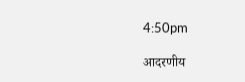4:50pm

आदरणीय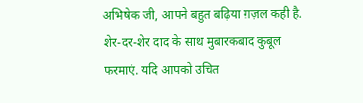अभिषेक जी, आपने बहुत बढ़िया ग़ज़ल कही है. शेर-दर-शेर दाद के साथ मुबारकबाद कुबूल फरमाएं. यदि आपको उचित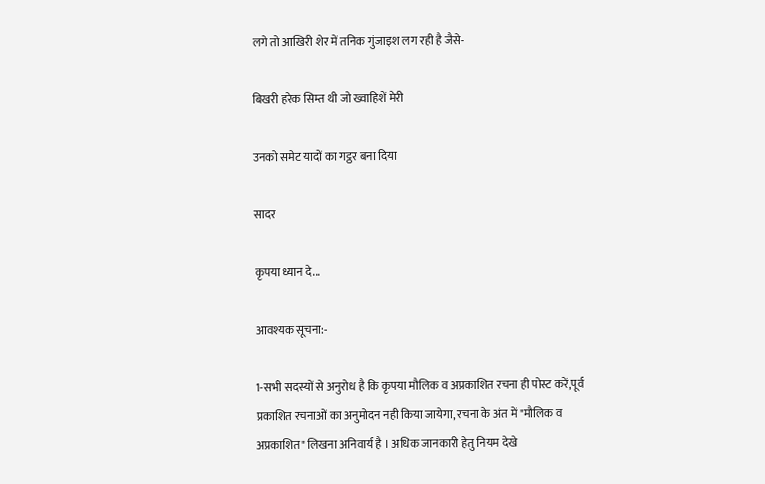लगे तो आखिरी शेर में तनिक गुंजाइश लग रही है जैसे-

बिखरी हरेक सिम्त थी जो ख्वाहिशें मेरी

उनको समेट यादों का गट्ठर बना दिया

सादर

कृपया ध्यान दे...

आवश्यक सूचना:-

1-सभी सदस्यों से अनुरोध है कि कृपया मौलिक व अप्रकाशित रचना ही पोस्ट करें,पूर्व प्रकाशित रचनाओं का अनुमोदन नही किया जायेगा, रचना के अंत में "मौलिक व अप्रकाशित" लिखना अनिवार्य है । अधिक जानकारी हेतु नियम देखे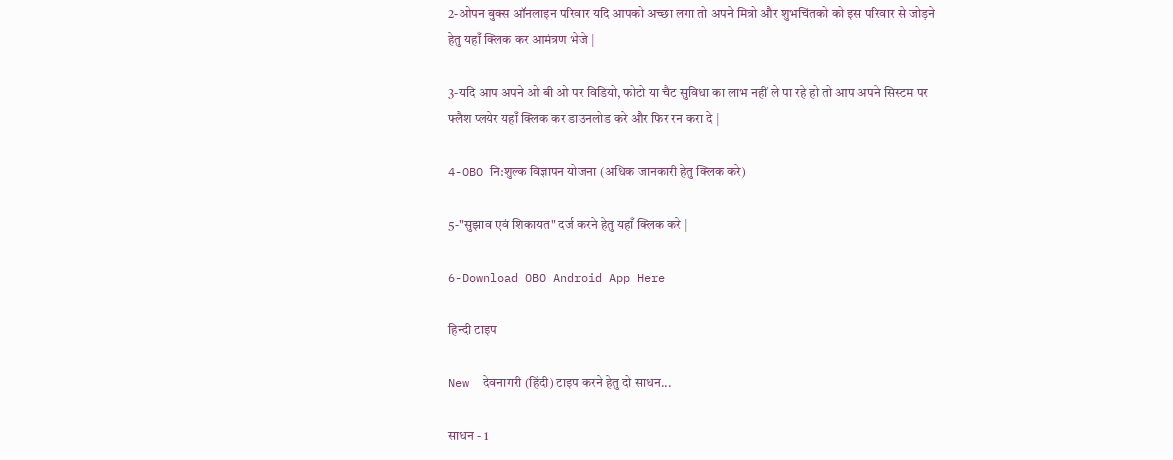2-ओपन बुक्स ऑनलाइन परिवार यदि आपको अच्छा लगा तो अपने मित्रो और शुभचिंतको को इस परिवार से जोड़ने हेतु यहाँ क्लिक कर आमंत्रण भेजे |

3-यदि आप अपने ओ बी ओ पर विडियो, फोटो या चैट सुविधा का लाभ नहीं ले पा रहे हो तो आप अपने सिस्टम पर फ्लैश प्लयेर यहाँ क्लिक कर डाउनलोड करे और फिर रन करा दे |

4-OBO नि:शुल्क विज्ञापन योजना (अधिक जानकारी हेतु क्लिक करे)

5-"सुझाव एवं शिकायत" दर्ज करने हेतु यहाँ क्लिक करे |

6-Download OBO Android App Here

हिन्दी टाइप

New  देवनागरी (हिंदी) टाइप करने हेतु दो साधन...

साधन - 1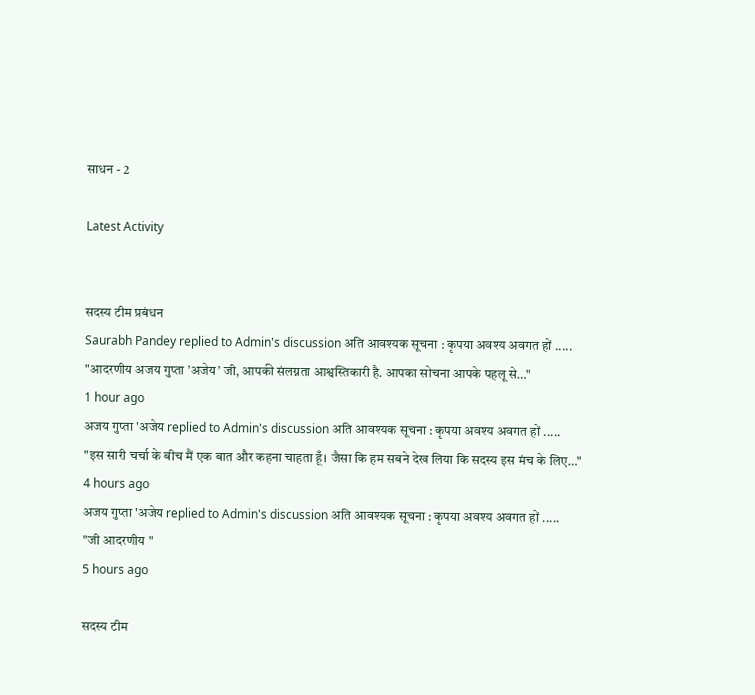साधन - 2

Latest Activity


सदस्य टीम प्रबंधन
Saurabh Pandey replied to Admin's discussion अति आवश्यक सूचना : कृपया अवश्य अवगत हों .....
"आदरणीय अजय गुप्ता ’अजेय’ जी, आपकी संलग्नता आश्वस्तिकारी है. आपका सोचना आपके पहलू से…"
1 hour ago
अजय गुप्ता 'अजेय replied to Admin's discussion अति आवश्यक सूचना : कृपया अवश्य अवगत हों .....
"इस सारी चर्चा के बीच मैं एक बात और कहना चाहता हूँ। जैसा कि हम सबने देख लिया कि सदस्य इस मंच के लिए…"
4 hours ago
अजय गुप्ता 'अजेय replied to Admin's discussion अति आवश्यक सूचना : कृपया अवश्य अवगत हों .....
"जी आदरणीय "
5 hours ago

सदस्य टीम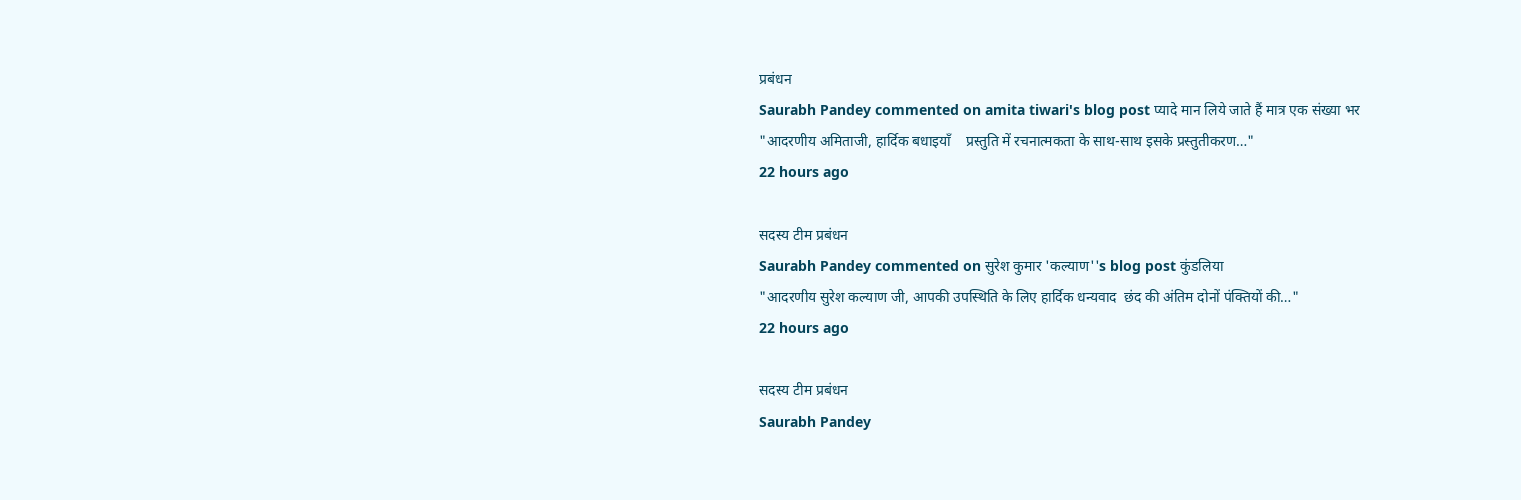प्रबंधन
Saurabh Pandey commented on amita tiwari's blog post प्यादे मान लिये जाते हैं मात्र एक संख्या भर
"आदरणीय अमिताजी, हार्दिक बधाइयाँ    प्रस्तुति में रचनात्मकता के साथ-साथ इसके प्रस्तुतीकरण…"
22 hours ago

सदस्य टीम प्रबंधन
Saurabh Pandey commented on सुरेश कुमार 'कल्याण''s blog post कुंडलिया
"आदरणीय सुरेश कल्याण जी, आपकी उपस्थिति के लिए हार्दिक धन्यवाद  छंद की अंतिम दोनों पंक्तियों की…"
22 hours ago

सदस्य टीम प्रबंधन
Saurabh Pandey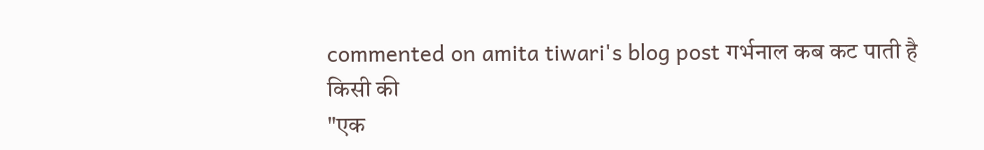commented on amita tiwari's blog post गर्भनाल कब कट पाती है किसी की
"एक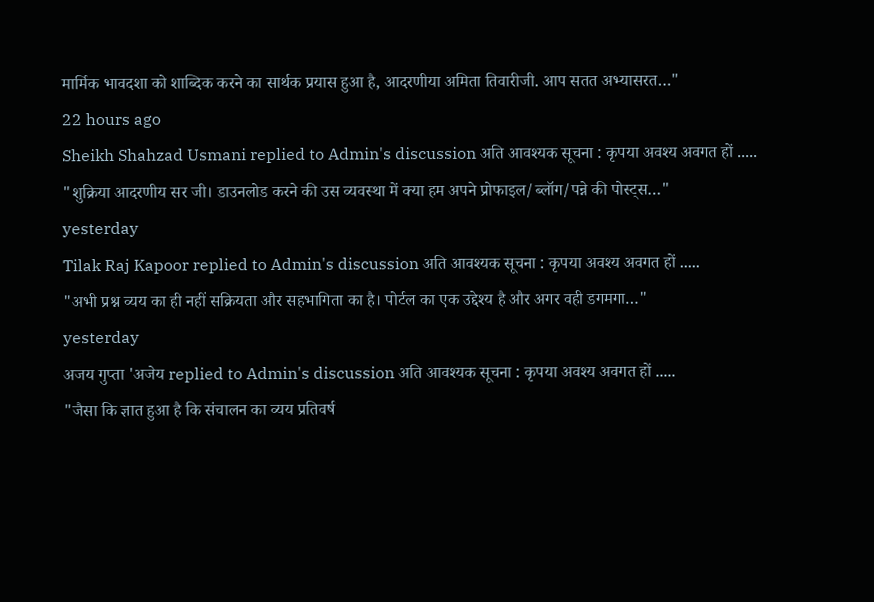मार्मिक भावदशा को शाब्दिक करने का सार्थक प्रयास हुआ है, आदरणीया अमिता तिवारीजी. आप सतत अभ्यासरत…"
22 hours ago
Sheikh Shahzad Usmani replied to Admin's discussion अति आवश्यक सूचना : कृपया अवश्य अवगत हों .....
"शुक्रिया आदरणीय सर जी। डाउनलोड करने की उस व्यवस्था में क्या हम अपने प्रोफाइल/ब्लॉग/पन्ने की पोस्ट्स…"
yesterday
Tilak Raj Kapoor replied to Admin's discussion अति आवश्यक सूचना : कृपया अवश्य अवगत हों .....
"अभी प्रश्न व्यय का ही नहीं सक्रियता और सहभागिता का है। पोर्टल का एक उद्देश्य है और अगर वही डगमगा…"
yesterday
अजय गुप्ता 'अजेय replied to Admin's discussion अति आवश्यक सूचना : कृपया अवश्य अवगत हों .....
"जैसा कि ज्ञात हुआ है कि संचालन का व्यय प्रतिवर्ष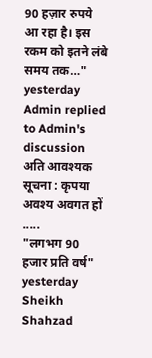90 हज़ार रुपये आ रहा है। इस रकम को इतने लंबे समय तक…"
yesterday
Admin replied to Admin's discussion अति आवश्यक सूचना : कृपया अवश्य अवगत हों .....
"लगभग 90 हजार प्रति वर्ष"
yesterday
Sheikh Shahzad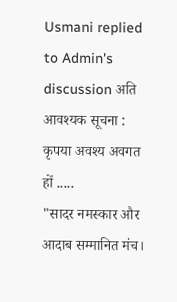Usmani replied to Admin's discussion अति आवश्यक सूचना : कृपया अवश्य अवगत हों .....
"सादर नमस्कार और आदाब सम्मानित मंच।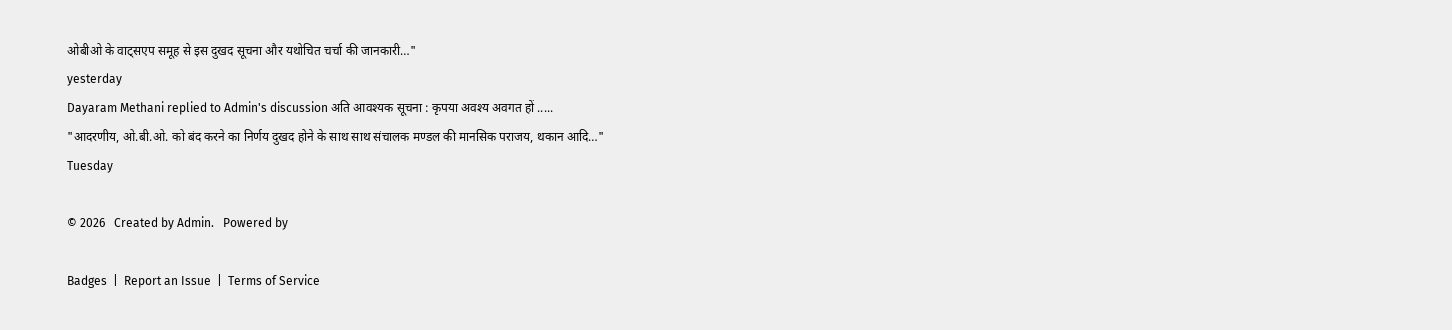ओबीओ के वाट्सएप समूह से इस दुखद सूचना और यथोचित चर्चा की जानकारी…"
yesterday
Dayaram Methani replied to Admin's discussion अति आवश्यक सूचना : कृपया अवश्य अवगत हों .....
"आदरणीय, ओ.बी.ओ. को बंद करने का निर्णय दुखद होने के साथ साथ संचालक मण्डल की मानसिक पराजय, थकान आदि…"
Tuesday

© 2026   Created by Admin.   Powered by

Badges  |  Report an Issue  |  Terms of Service